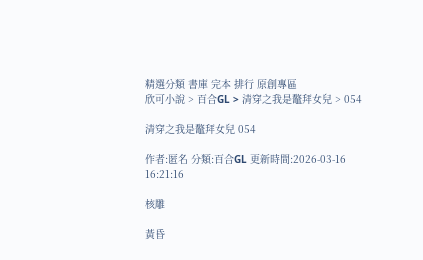精選分類 書庫 完本 排行 原創專區
欣可小說 > 百合GL > 清穿之我是鼇拜女兒 > 054

清穿之我是鼇拜女兒 054

作者:匿名 分類:百合GL 更新時間:2026-03-16 16:21:16

核雕

黃昏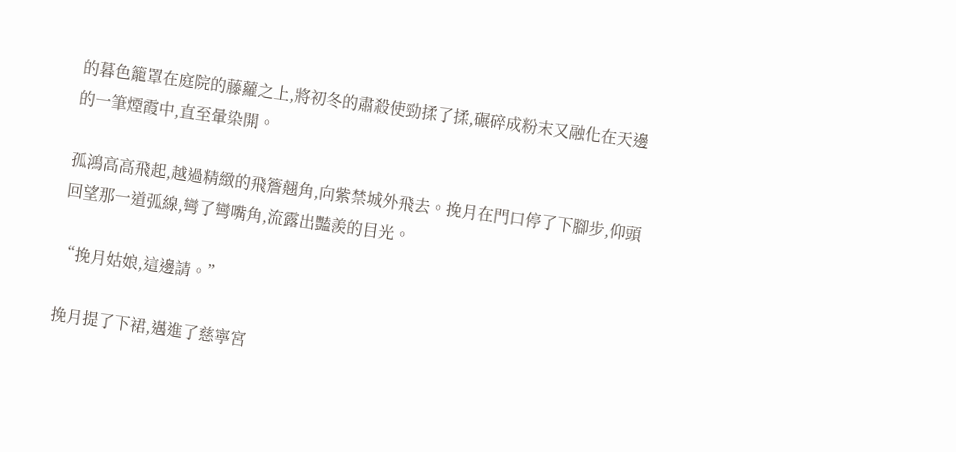的暮色籠罩在庭院的藤蘿之上,將初冬的肅殺使勁揉了揉,碾碎成粉末又融化在天邊的一筆煙霞中,直至暈染開。

孤鴻高高飛起,越過精緻的飛簷翹角,向紫禁城外飛去。挽月在門口停了下腳步,仰頭回望那一道弧線,彎了彎嘴角,流露出豔羨的目光。

“挽月姑娘,這邊請。”

挽月提了下裙,邁進了慈寧宮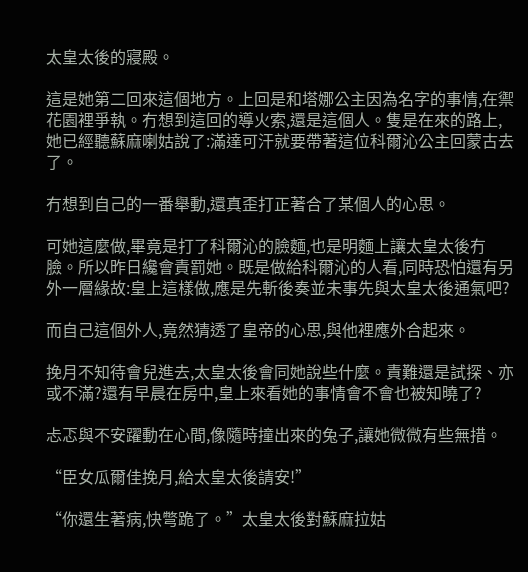太皇太後的寢殿。

這是她第二回來這個地方。上回是和塔娜公主因為名字的事情,在禦花園裡爭執。冇想到這回的導火索,還是這個人。隻是在來的路上,她已經聽蘇麻喇姑說了:滿達可汗就要帶著這位科爾沁公主回蒙古去了。

冇想到自己的一番舉動,還真歪打正著合了某個人的心思。

可她這麼做,畢竟是打了科爾沁的臉麵,也是明麵上讓太皇太後冇臉。所以昨日纔會責罰她。既是做給科爾沁的人看,同時恐怕還有另外一層緣故:皇上這樣做,應是先斬後奏並未事先與太皇太後通氣吧?

而自己這個外人,竟然猜透了皇帝的心思,與他裡應外合起來。

挽月不知待會兒進去,太皇太後會同她說些什麼。責難還是試探、亦或不滿?還有早晨在房中,皇上來看她的事情會不會也被知曉了?

忐忑與不安躍動在心間,像隨時撞出來的兔子,讓她微微有些無措。

“臣女瓜爾佳挽月,給太皇太後請安!”

“你還生著病,快彆跪了。”太皇太後對蘇麻拉姑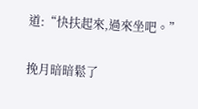道:“快扶起來,過來坐吧。”

挽月暗暗鬆了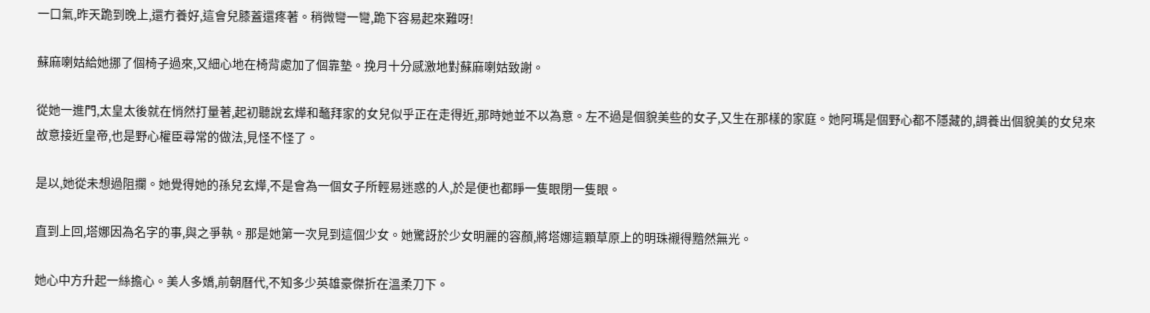一口氣,昨天跪到晚上,還冇養好,這會兒膝蓋還疼著。稍微彎一彎,跪下容易起來難呀!

蘇麻喇姑給她挪了個椅子過來,又細心地在椅背處加了個靠墊。挽月十分感激地對蘇麻喇姑致謝。

從她一進門,太皇太後就在悄然打量著,起初聽說玄燁和鼇拜家的女兒似乎正在走得近,那時她並不以為意。左不過是個貌美些的女子,又生在那樣的家庭。她阿瑪是個野心都不隱藏的,調養出個貌美的女兒來故意接近皇帝,也是野心權臣尋常的做法,見怪不怪了。

是以,她從未想過阻攔。她覺得她的孫兒玄燁,不是會為一個女子所輕易迷惑的人,於是便也都睜一隻眼閉一隻眼。

直到上回,塔娜因為名字的事,與之爭執。那是她第一次見到這個少女。她驚訝於少女明麗的容顏,將塔娜這顆草原上的明珠襯得黯然無光。

她心中方升起一絲擔心。美人多嬌,前朝曆代,不知多少英雄豪傑折在溫柔刀下。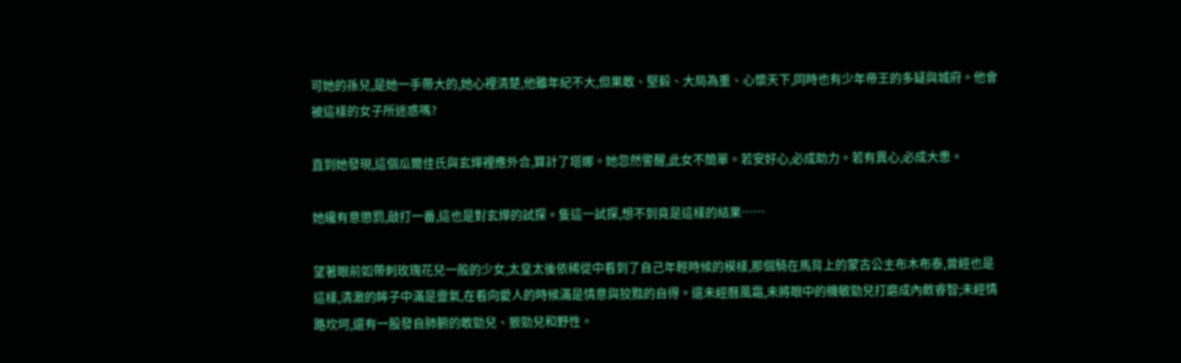可她的孫兒,是她一手帶大的,她心裡清楚,他雖年紀不大,但果敢、堅毅、大局為重、心懷天下,同時也有少年帝王的多疑與城府。他會被這樣的女子所迷惑嗎?

直到她發現,這個瓜爾佳氏與玄燁裡應外合,算計了塔娜。她忽然警醒,此女不簡單。若安好心,必成助力。若有異心,必成大患。

她纔有意懲罰,敲打一番,這也是對玄燁的試探。隻這一試探,想不到竟是這樣的結果……

望著眼前如帶刺玫瑰花兒一般的少女,太皇太後依稀從中看到了自己年輕時候的模樣,那個騎在馬背上的蒙古公主布木布泰,曾經也是這樣,清澈的眸子中滿是靈氣,在看向愛人的時候滿是情意與狡黠的自得。還未經曆風霜,未將眼中的機敏勁兒打磨成內斂睿智;未經情路坎坷,還有一股發自肺腑的敢勁兒、狠勁兒和野性。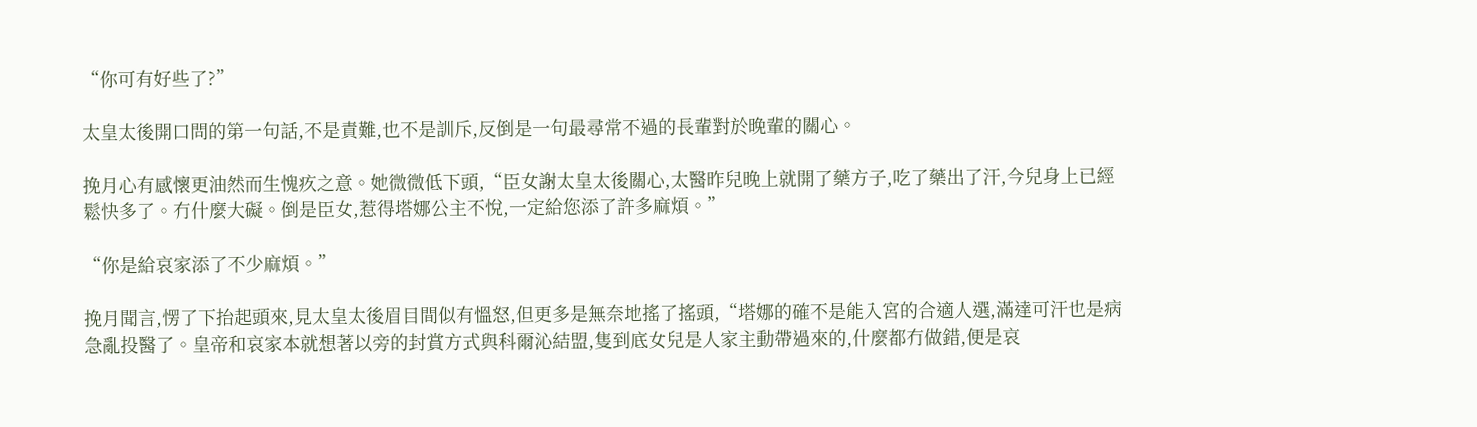“你可有好些了?”

太皇太後開口問的第一句話,不是責難,也不是訓斥,反倒是一句最尋常不過的長輩對於晚輩的關心。

挽月心有感懷更油然而生愧疚之意。她微微低下頭,“臣女謝太皇太後關心,太醫昨兒晚上就開了藥方子,吃了藥出了汗,今兒身上已經鬆快多了。冇什麼大礙。倒是臣女,惹得塔娜公主不悅,一定給您添了許多麻煩。”

“你是給哀家添了不少麻煩。”

挽月聞言,愣了下抬起頭來,見太皇太後眉目間似有慍怒,但更多是無奈地搖了搖頭,“塔娜的確不是能入宮的合適人選,滿達可汗也是病急亂投醫了。皇帝和哀家本就想著以旁的封賞方式與科爾沁結盟,隻到底女兒是人家主動帶過來的,什麼都冇做錯,便是哀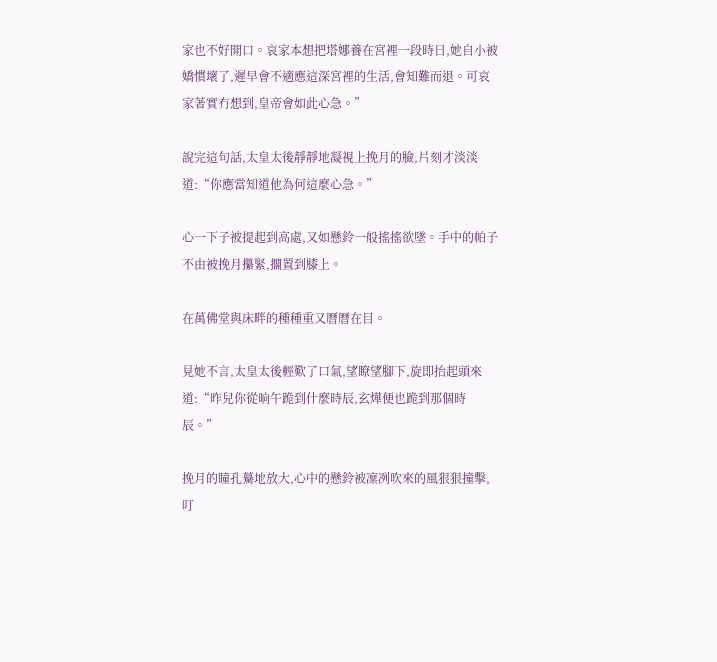家也不好開口。哀家本想把塔娜養在宮裡一段時日,她自小被嬌慣壞了,遲早會不適應這深宮裡的生活,會知難而退。可哀家著實冇想到,皇帝會如此心急。”

說完這句話,太皇太後靜靜地凝視上挽月的臉,片刻才淡淡道:“你應當知道他為何這麼心急。”

心一下子被提起到高處,又如懸鈴一般搖搖欲墜。手中的帕子不由被挽月攥緊,擱置到膝上。

在萬佛堂與床畔的種種重又曆曆在目。

見她不言,太皇太後輕歎了口氣,望瞭望腳下,旋即抬起頭來道:“昨兒你從晌午跪到什麼時辰,玄燁便也跪到那個時辰。”

挽月的瞳孔驀地放大,心中的懸鈴被凜冽吹來的風狠狠撞擊,叮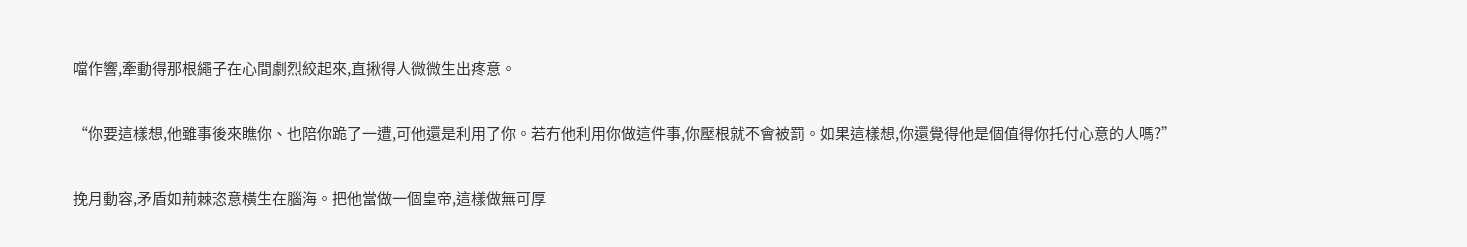噹作響,牽動得那根繩子在心間劇烈絞起來,直揪得人微微生出疼意。

“你要這樣想,他雖事後來瞧你、也陪你跪了一遭,可他還是利用了你。若冇他利用你做這件事,你壓根就不會被罰。如果這樣想,你還覺得他是個值得你托付心意的人嗎?”

挽月動容,矛盾如荊棘恣意橫生在腦海。把他當做一個皇帝,這樣做無可厚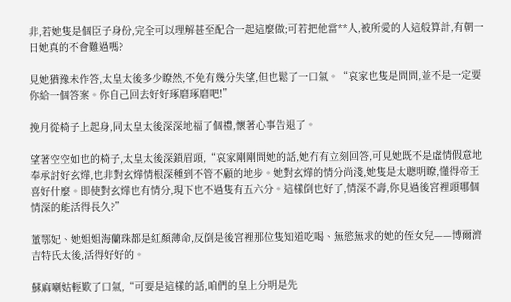非,若她隻是個臣子身份,完全可以理解甚至配合一起這麼做;可若把他當**人,被所愛的人這般算計,有朝一日她真的不會難過嗎?

見她猶豫未作答,太皇太後多少瞭然,不免有幾分失望,但也鬆了一口氣。“哀家也隻是問問,並不是一定要你給一個答案。你自己回去好好琢磨琢磨吧!”

挽月從椅子上起身,同太皇太後深深地福了個禮,懷著心事告退了。

望著空空如也的椅子,太皇太後深鎖眉頭,“哀家剛剛問她的話,她冇有立刻回答,可見她既不是虛情假意地奉承討好玄燁,也非對玄燁情根深種到不管不顧的地步。她對玄燁的情分尚淺,她隻是太聰明瞭,懂得帝王喜好什麼。即使對玄燁也有情分,現下也不過隻有五六分。這樣倒也好了,情深不壽,你見過後宮裡頭哪個情深的能活得長久?”

董鄂妃、她姐姐海蘭珠都是紅顏薄命,反倒是後宮裡那位隻知道吃喝、無慾無求的她的侄女兒——博爾濟吉特氏太後,活得好好的。

蘇麻喇姑輕歎了口氣,“可要是這樣的話,咱們的皇上分明是先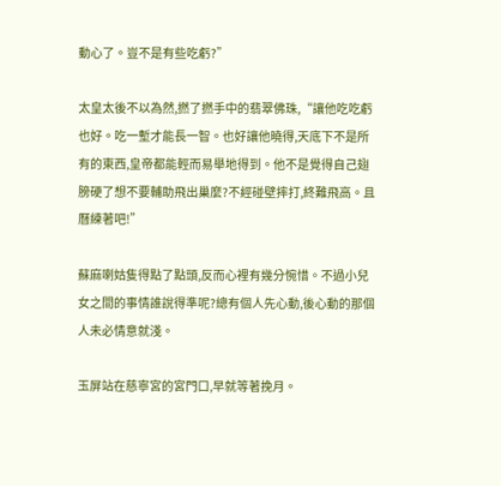動心了。豈不是有些吃虧?”

太皇太後不以為然,撚了撚手中的翡翠佛珠,“讓他吃吃虧也好。吃一塹才能長一智。也好讓他曉得,天底下不是所有的東西,皇帝都能輕而易舉地得到。他不是覺得自己翅膀硬了想不要輔助飛出巢麼?不經碰壁摔打,終難飛高。且曆練著吧!”

蘇麻喇姑隻得點了點頭,反而心裡有幾分惋惜。不過小兒女之間的事情誰說得準呢?總有個人先心動,後心動的那個人未必情意就淺。

玉屏站在慈寧宮的宮門口,早就等著挽月。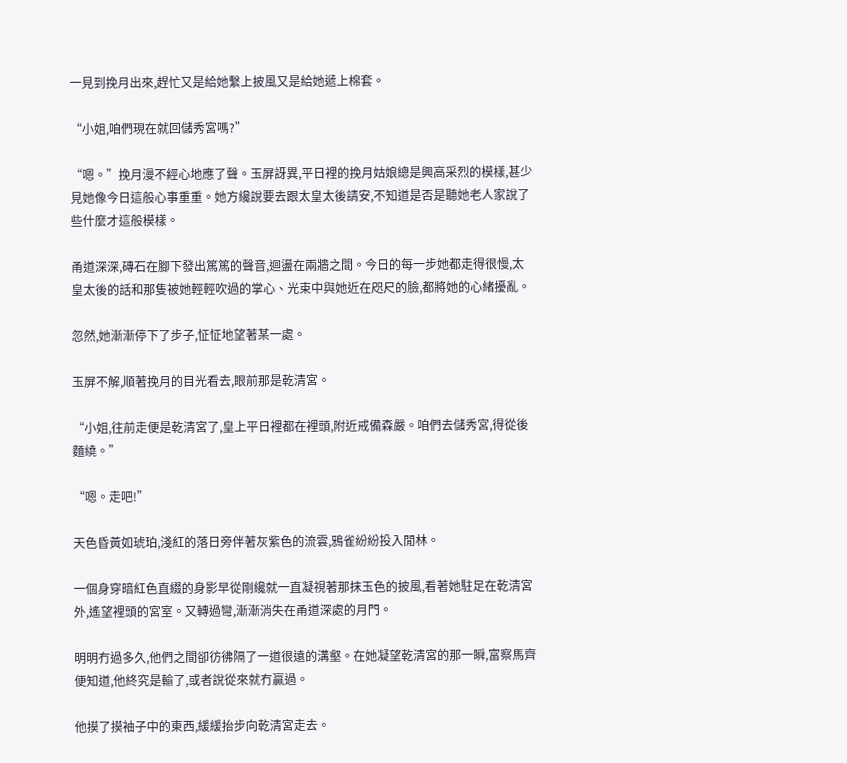一見到挽月出來,趕忙又是給她繫上披風又是給她遞上棉套。

“小姐,咱們現在就回儲秀宮嗎?”

“嗯。”挽月漫不經心地應了聲。玉屏訝異,平日裡的挽月姑娘總是興高采烈的模樣,甚少見她像今日這般心事重重。她方纔說要去跟太皇太後請安,不知道是否是聽她老人家說了些什麼才這般模樣。

甬道深深,磚石在腳下發出篤篤的聲音,迴盪在兩牆之間。今日的每一步她都走得很慢,太皇太後的話和那隻被她輕輕吹過的掌心、光束中與她近在咫尺的臉,都將她的心緒擾亂。

忽然,她漸漸停下了步子,怔怔地望著某一處。

玉屏不解,順著挽月的目光看去,眼前那是乾清宮。

“小姐,往前走便是乾清宮了,皇上平日裡都在裡頭,附近戒備森嚴。咱們去儲秀宮,得從後麵繞。”

“嗯。走吧!”

天色昏黃如琥珀,淺紅的落日旁伴著灰紫色的流雲,鴉雀紛紛投入閒林。

一個身穿暗紅色直綴的身影早從剛纔就一直凝視著那抹玉色的披風,看著她駐足在乾清宮外,遙望裡頭的宮室。又轉過彎,漸漸消失在甬道深處的月門。

明明冇過多久,他們之間卻彷彿隔了一道很遠的溝壑。在她凝望乾清宮的那一瞬,富察馬齊便知道,他終究是輸了,或者說從來就冇贏過。

他摸了摸袖子中的東西,緩緩抬步向乾清宮走去。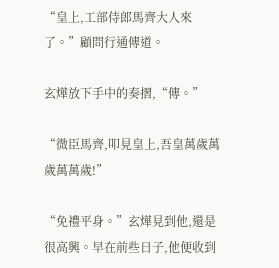“皇上,工部侍郎馬齊大人來了。”顧問行通傳道。

玄燁放下手中的奏摺,“傳。”

“微臣馬齊,叩見皇上,吾皇萬歲萬歲萬萬歲!”

“免禮平身。”玄燁見到他,還是很高興。早在前些日子,他便收到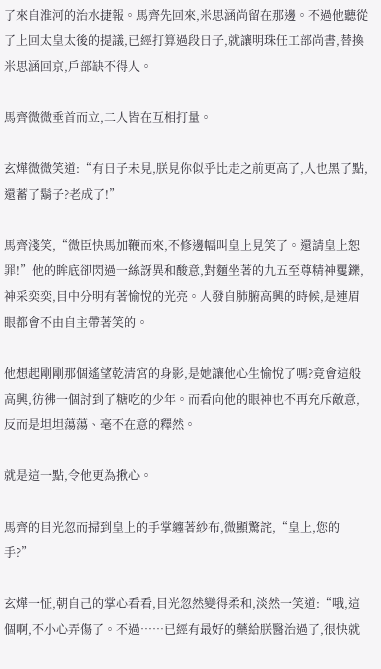了來自淮河的治水捷報。馬齊先回來,米思涵尚留在那邊。不過他聽從了上回太皇太後的提議,已經打算過段日子,就讓明珠任工部尚書,替換米思涵回京,戶部缺不得人。

馬齊微微垂首而立,二人皆在互相打量。

玄燁微微笑道:“有日子未見,朕見你似乎比走之前更高了,人也黑了點,還蓄了鬍子?老成了!”

馬齊淺笑,“微臣快馬加鞭而來,不修邊幅叫皇上見笑了。還請皇上恕罪!”他的眸底卻閃過一絲訝異和酸意,對麵坐著的九五至尊精神矍鑠,神采奕奕,目中分明有著愉悅的光亮。人發自肺腑高興的時候,是連眉眼都會不由自主帶著笑的。

他想起剛剛那個遙望乾清宮的身影,是她讓他心生愉悅了嗎?竟會這般高興,彷彿一個討到了糖吃的少年。而看向他的眼神也不再充斥敵意,反而是坦坦蕩蕩、毫不在意的釋然。

就是這一點,令他更為揪心。

馬齊的目光忽而掃到皇上的手掌纏著紗布,微顯驚詫,“皇上,您的手?”

玄燁一怔,朝自己的掌心看看,目光忽然變得柔和,淡然一笑道:“哦,這個啊,不小心弄傷了。不過……已經有最好的藥給朕醫治過了,很快就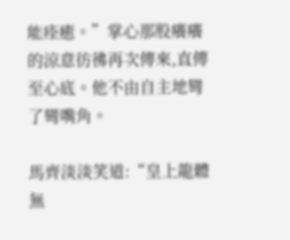能痊癒。”掌心那股癢癢的涼意彷彿再次傳來,直傳至心底。他不由自主地彎了彎嘴角。

馬齊淡淡笑道:“皇上龍體無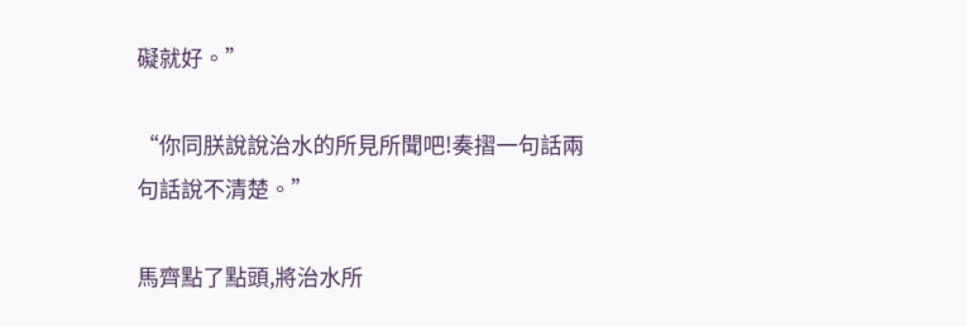礙就好。”

“你同朕說說治水的所見所聞吧!奏摺一句話兩句話說不清楚。”

馬齊點了點頭,將治水所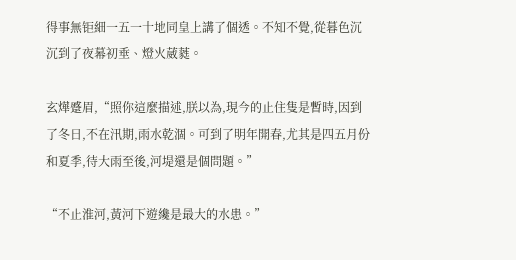得事無钜細一五一十地同皇上講了個透。不知不覺,從暮色沉沉到了夜幕初垂、燈火葳蕤。

玄燁蹙眉,“照你這麼描述,朕以為,現今的止住隻是暫時,因到了冬日,不在汛期,雨水乾涸。可到了明年開春,尤其是四五月份和夏季,待大雨至後,河堤還是個問題。”

“不止淮河,黃河下遊纔是最大的水患。”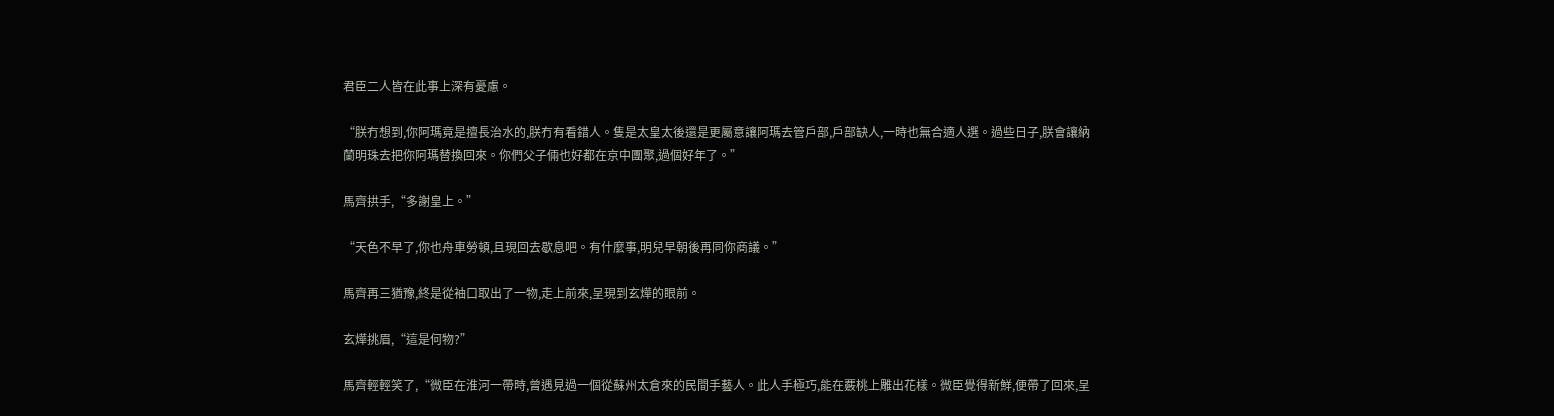君臣二人皆在此事上深有憂慮。

“朕冇想到,你阿瑪竟是擅長治水的,朕冇有看錯人。隻是太皇太後還是更屬意讓阿瑪去管戶部,戶部缺人,一時也無合適人選。過些日子,朕會讓納蘭明珠去把你阿瑪替換回來。你們父子倆也好都在京中團聚,過個好年了。”

馬齊拱手,“多謝皇上。”

“天色不早了,你也舟車勞頓,且現回去歇息吧。有什麼事,明兒早朝後再同你商議。”

馬齊再三猶豫,終是從袖口取出了一物,走上前來,呈現到玄燁的眼前。

玄燁挑眉,“這是何物?”

馬齊輕輕笑了,“微臣在淮河一帶時,曾遇見過一個從蘇州太倉來的民間手藝人。此人手極巧,能在覈桃上雕出花樣。微臣覺得新鮮,便帶了回來,呈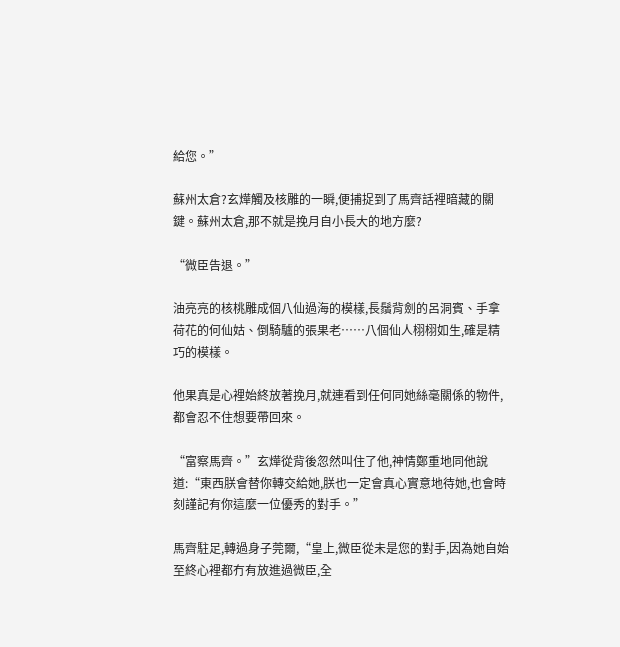給您。”

蘇州太倉?玄燁觸及核雕的一瞬,便捕捉到了馬齊話裡暗藏的關鍵。蘇州太倉,那不就是挽月自小長大的地方麼?

“微臣告退。”

油亮亮的核桃雕成個八仙過海的模樣,長鬚背劍的呂洞賓、手拿荷花的何仙姑、倒騎驢的張果老……八個仙人栩栩如生,確是精巧的模樣。

他果真是心裡始終放著挽月,就連看到任何同她絲毫關係的物件,都會忍不住想要帶回來。

“富察馬齊。”玄燁從背後忽然叫住了他,神情鄭重地同他說道:“東西朕會替你轉交給她,朕也一定會真心實意地待她,也會時刻謹記有你這麼一位優秀的對手。”

馬齊駐足,轉過身子莞爾,“皇上,微臣從未是您的對手,因為她自始至終心裡都冇有放進過微臣,全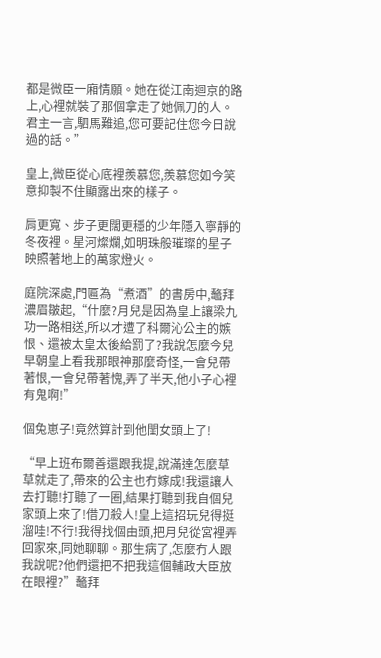都是微臣一廂情願。她在從江南迴京的路上,心裡就裝了那個拿走了她佩刀的人。君主一言,駟馬難追,您可要記住您今日說過的話。”

皇上,微臣從心底裡羨慕您,羨慕您如今笑意抑製不住顯露出來的樣子。

肩更寬、步子更闊更穩的少年隱入寧靜的冬夜裡。星河燦爛,如明珠般璀璨的星子映照著地上的萬家燈火。

庭院深處,門匾為“煮酒”的書房中,鼇拜濃眉皺起,“什麼?月兒是因為皇上讓梁九功一路相送,所以才遭了科爾沁公主的嫉恨、還被太皇太後給罰了?我說怎麼今兒早朝皇上看我那眼神那麼奇怪,一會兒帶著恨,一會兒帶著愧,弄了半天,他小子心裡有鬼啊!”

個兔崽子!竟然算計到他閨女頭上了!

“早上班布爾善還跟我提,說滿達怎麼草草就走了,帶來的公主也冇嫁成!我還讓人去打聽!打聽了一圈,結果打聽到我自個兒家頭上來了!借刀殺人!皇上這招玩兒得挺溜哇!不行!我得找個由頭,把月兒從宮裡弄回家來,同她聊聊。那生病了,怎麼冇人跟我說呢?他們還把不把我這個輔政大臣放在眼裡?”鼇拜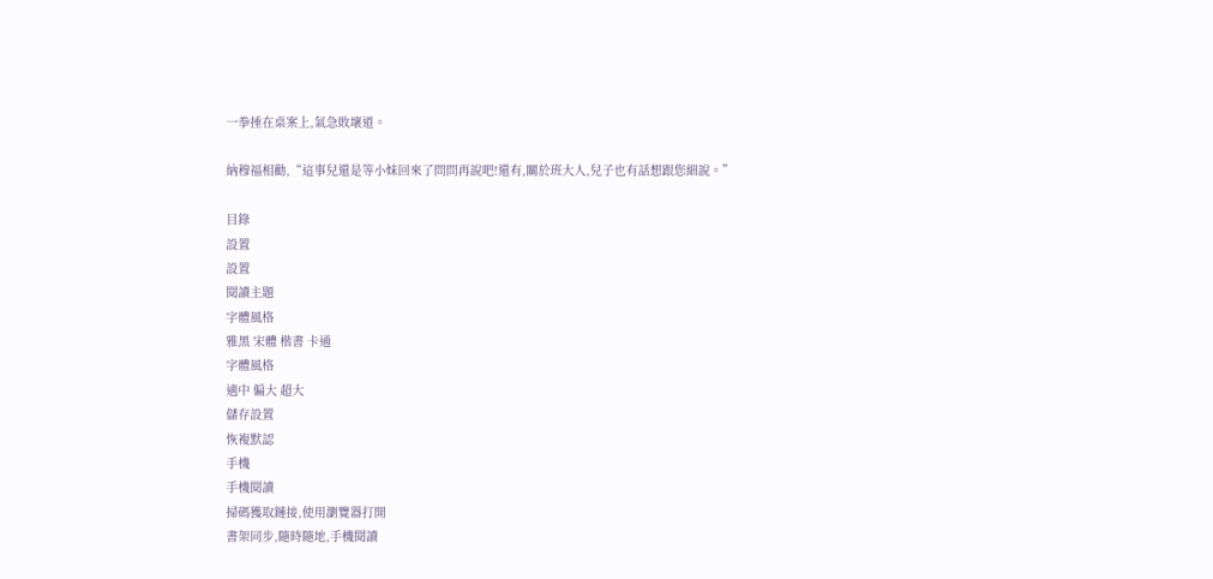一拳捶在桌案上,氣急敗壞道。

納穆福相勸,“這事兒還是等小妹回來了問問再說吧!還有,關於班大人,兒子也有話想跟您細說。”

目錄
設置
設置
閱讀主題
字體風格
雅黑 宋體 楷書 卡通
字體風格
適中 偏大 超大
儲存設置
恢複默認
手機
手機閱讀
掃碼獲取鏈接,使用瀏覽器打開
書架同步,隨時隨地,手機閱讀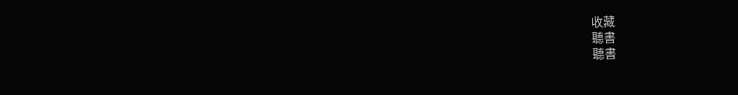收藏
聽書
聽書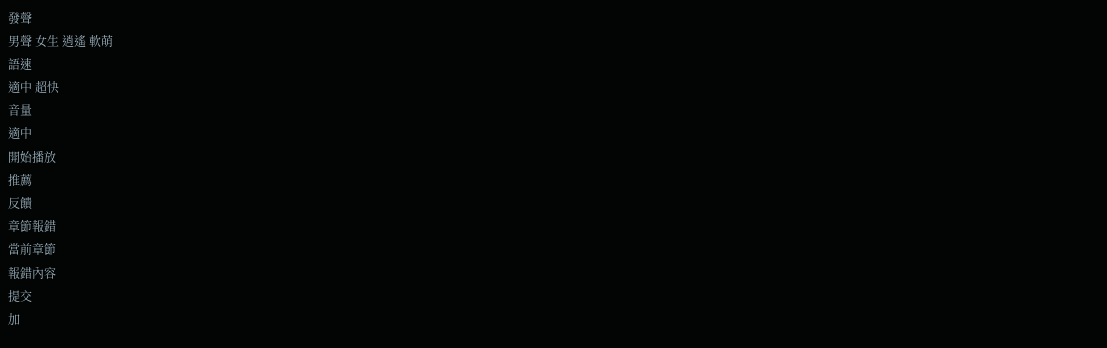發聲
男聲 女生 逍遙 軟萌
語速
適中 超快
音量
適中
開始播放
推薦
反饋
章節報錯
當前章節
報錯內容
提交
加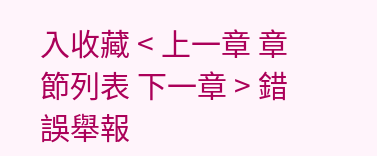入收藏 < 上一章 章節列表 下一章 > 錯誤舉報